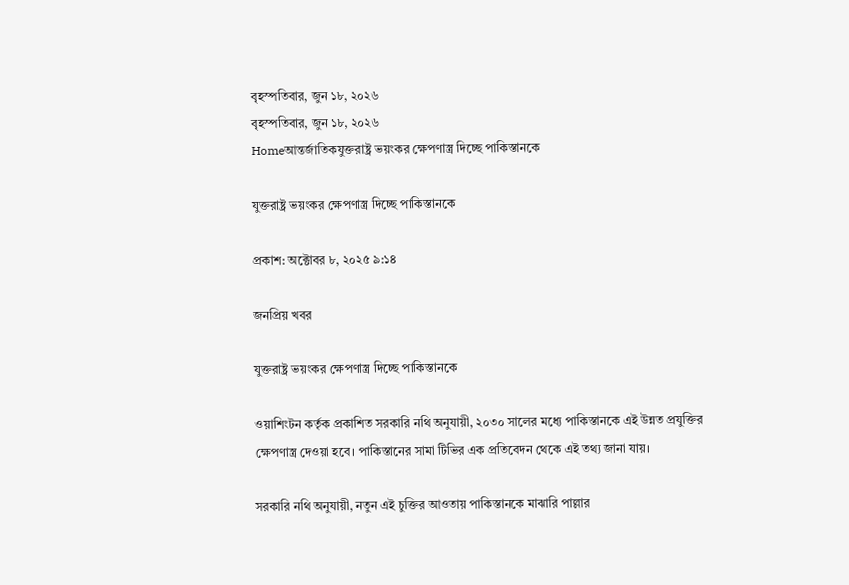বৃহস্পতিবার, জুন ১৮, ২০২৬
বৃহস্পতিবার, জুন ১৮, ২০২৬
Homeআন্তর্জাতিকযুক্তরাষ্ট্র ভয়ংকর ক্ষেপণাস্ত্র দিচ্ছে পাকিস্তানকে

যুক্তরাষ্ট্র ভয়ংকর ক্ষেপণাস্ত্র দিচ্ছে পাকিস্তানকে

প্রকাশ: অক্টোবর ৮, ২০২৫ ৯:১৪

জনপ্রিয় খবর

যুক্তরাষ্ট্র ভয়ংকর ক্ষেপণাস্ত্র দিচ্ছে পাকিস্তানকে

ওয়াশিংটন কর্তৃক প্রকাশিত সরকারি নথি অনুযায়ী, ২০৩০ সালের মধ্যে পাকিস্তানকে এই উন্নত প্রযুক্তির ক্ষেপণাস্ত্র দেওয়া হবে। পাকিস্তানের সামা টিভির এক প্রতিবেদন থেকে এই তথ্য জানা যায়।

সরকারি নথি অনুযায়ী, নতুন এই চুক্তির আওতায় পাকিস্তানকে মাঝারি পাল্লার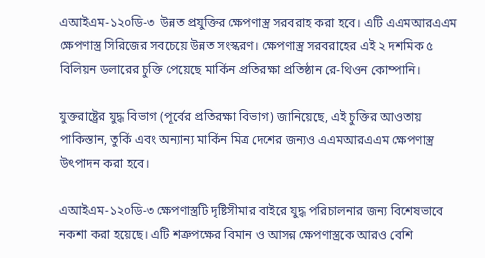এআইএম-১২০ডি-৩  উন্নত প্রযুক্তির ক্ষেপণাস্ত্র সরবরাহ করা হবে। এটি এএমআরএএম ক্ষেপণাস্ত্র সিরিজের সবচেয়ে উন্নত সংস্করণ। ক্ষেপণাস্ত্র সরবরাহের এই ২ দশমিক ৫ বিলিয়ন ডলারের চুক্তি পেয়েছে মার্কিন প্রতিরক্ষা প্রতিষ্ঠান রে-থিওন কোম্পানি।

যুক্তরাষ্ট্রের যুদ্ধ বিভাগ (পূর্বের প্রতিরক্ষা বিভাগ) জানিয়েছে, এই চুক্তির আওতায় পাকিস্তান, তুর্কি এবং অন্যান্য মার্কিন মিত্র দেশের জন্যও এএমআরএএম ক্ষেপণাস্ত্র উৎপাদন করা হবে।

এআইএম-১২০ডি-৩ ক্ষেপণাস্ত্রটি দৃষ্টিসীমার বাইরে যুদ্ধ পরিচালনার জন্য বিশেষভাবে নকশা করা হয়েছে। এটি শত্রুপক্ষের বিমান ও আসন্ন ক্ষেপণাস্ত্রকে আরও বেশি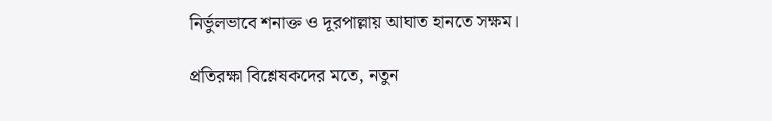নির্ভুলভাবে শনাক্ত ও দূরপাল্লায় আঘাত হানতে সক্ষম।

প্রতিরক্ষা বিশ্লেষকদের মতে, নতুন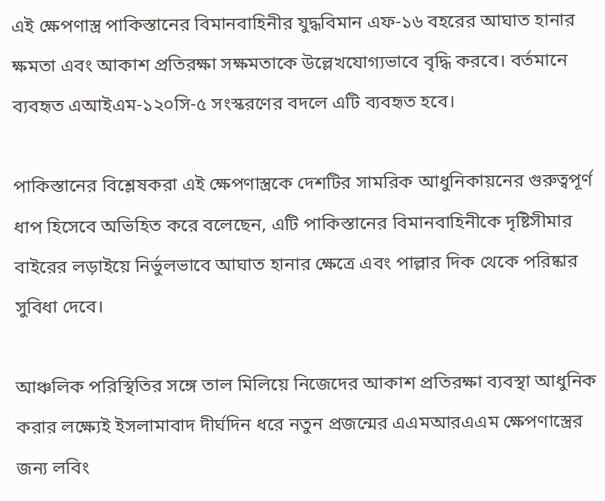এই ক্ষেপণাস্ত্র পাকিস্তানের বিমানবাহিনীর যুদ্ধবিমান এফ-১৬ বহরের আঘাত হানার ক্ষমতা এবং আকাশ প্রতিরক্ষা সক্ষমতাকে উল্লেখযোগ্যভাবে বৃদ্ধি করবে। বর্তমানে ব্যবহৃত এআইএম-১২০সি-৫ সংস্করণের বদলে এটি ব্যবহৃত হবে।

পাকিস্তানের বিশ্লেষকরা এই ক্ষেপণাস্ত্রকে দেশটির সামরিক আধুনিকায়নের গুরুত্বপূর্ণ ধাপ হিসেবে অভিহিত করে বলেছেন, এটি পাকিস্তানের বিমানবাহিনীকে দৃষ্টিসীমার বাইরের লড়াইয়ে নির্ভুলভাবে আঘাত হানার ক্ষেত্রে এবং পাল্লার দিক থেকে পরিষ্কার সুবিধা দেবে।

আঞ্চলিক পরিস্থিতির সঙ্গে তাল মিলিয়ে নিজেদের আকাশ প্রতিরক্ষা ব্যবস্থা আধুনিক করার লক্ষ্যেই ইসলামাবাদ দীর্ঘদিন ধরে নতুন প্রজন্মের এএমআরএএম ক্ষেপণাস্ত্রের জন্য লবিং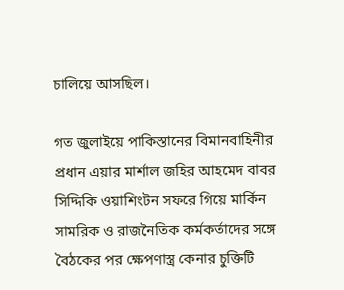চালিয়ে আসছিল।

গত জুলাইয়ে পাকিস্তানের বিমানবাহিনীর প্রধান এয়ার মার্শাল জহির আহমেদ বাবর সিদ্দিকি ওয়াশিংটন সফরে গিয়ে মার্কিন সামরিক ও রাজনৈতিক কর্মকর্তাদের সঙ্গে বৈঠকের পর ক্ষেপণাস্ত্র কেনার চুক্তিটি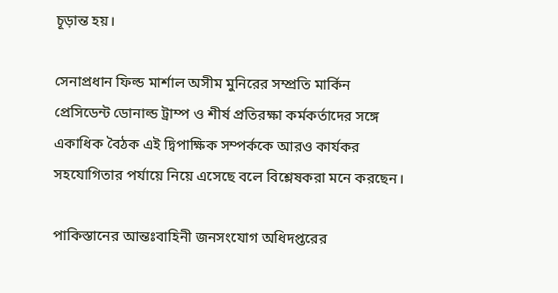চূড়ান্ত হয়।

সেনাপ্রধান ফিল্ড মার্শাল অসীম মুনিরের সম্প্রতি মার্কিন প্রেসিডেন্ট ডোনাল্ড ট্রাম্প ও শীর্ষ প্রতিরক্ষা কর্মকর্তাদের সঙ্গে একাধিক বৈঠক এই দ্বিপাক্ষিক সম্পর্ককে আরও কার্যকর সহযোগিতার পর্যায়ে নিয়ে এসেছে বলে বিশ্লেষকরা মনে করছেন।

পাকিস্তানের আন্তঃবাহিনী জনসংযোগ অধিদপ্তরের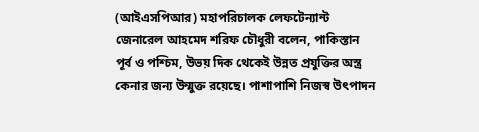(আইএসপিআর) মহাপরিচালক লেফটেন্যান্ট জেনারেল আহমেদ শরিফ চৌধুরী বলেন, পাকিস্তান পূর্ব ও পশ্চিম, উভয় দিক থেকেই উন্নত প্রযুক্তির অস্ত্র কেনার জন্য উন্মুক্ত রয়েছে। পাশাপাশি নিজস্ব উৎপাদন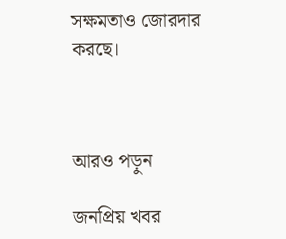সক্ষমতাও জোরদার করছে।



আরও পড়ুন

জনপ্রিয় খবর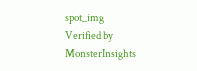spot_img
Verified by MonsterInsights